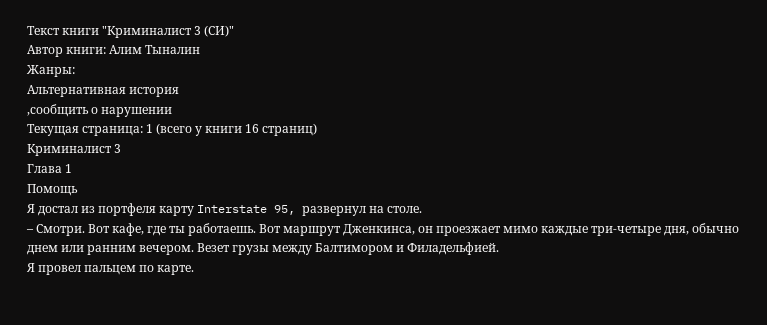Текст книги "Криминалист 3 (СИ)"
Автор книги: Алим Тыналин
Жанры:
Альтернативная история
,сообщить о нарушении
Текущая страница: 1 (всего у книги 16 страниц)
Криминалист 3
Глава 1
Помощь
Я достал из портфеля карту Interstate 95, развернул на столе.
– Смотри. Вот кафе, где ты работаешь. Вот маршрут Дженкинса, он проезжает мимо каждые три-четыре дня, обычно днем или ранним вечером. Везет грузы между Балтимором и Филадельфией.
Я провел пальцем по карте.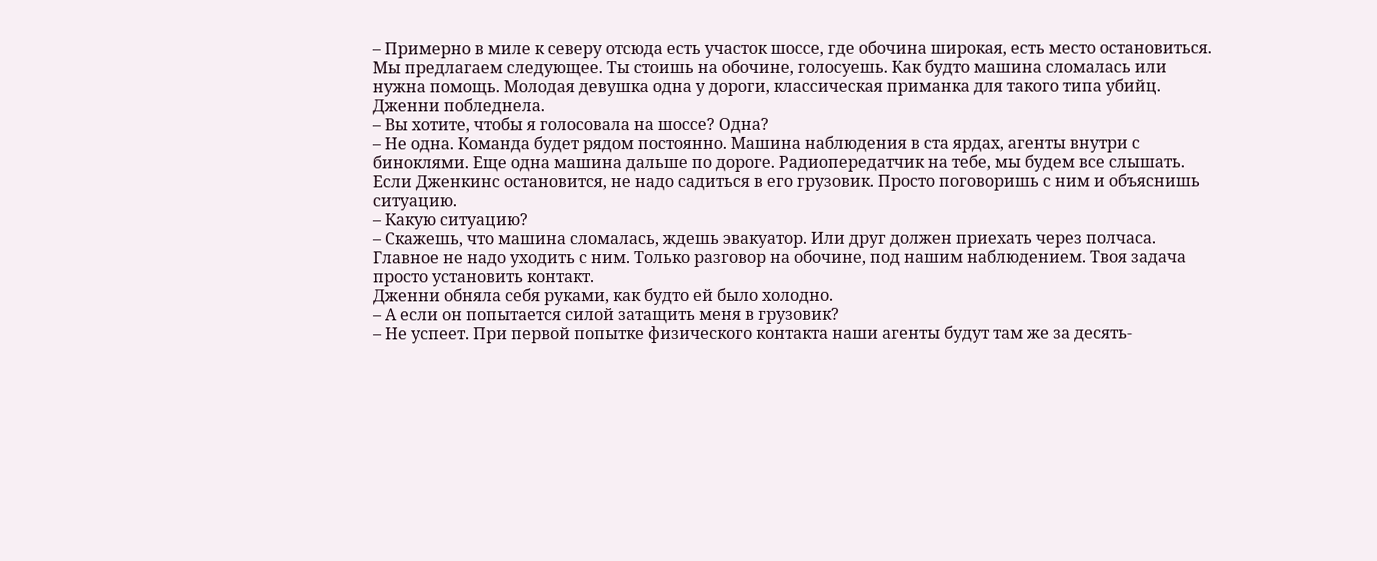– Примерно в миле к северу отсюда есть участок шоссе, где обочина широкая, есть место остановиться. Мы предлагаем следующее. Ты стоишь на обочине, голосуешь. Как будто машина сломалась или нужна помощь. Молодая девушка одна у дороги, классическая приманка для такого типа убийц.
Дженни побледнела.
– Вы хотите, чтобы я голосовала на шоссе? Одна?
– Не одна. Команда будет рядом постоянно. Машина наблюдения в ста ярдах, агенты внутри с биноклями. Еще одна машина дальше по дороге. Радиопередатчик на тебе, мы будем все слышать. Если Дженкинс остановится, не надо садиться в его грузовик. Просто поговоришь с ним и объяснишь ситуацию.
– Какую ситуацию?
– Скажешь, что машина сломалась, ждешь эвакуатор. Или друг должен приехать через полчаса. Главное не надо уходить с ним. Только разговор на обочине, под нашим наблюдением. Твоя задача просто установить контакт.
Дженни обняла себя руками, как будто ей было холодно.
– А если он попытается силой затащить меня в грузовик?
– Не успеет. При первой попытке физического контакта наши агенты будут там же за десять-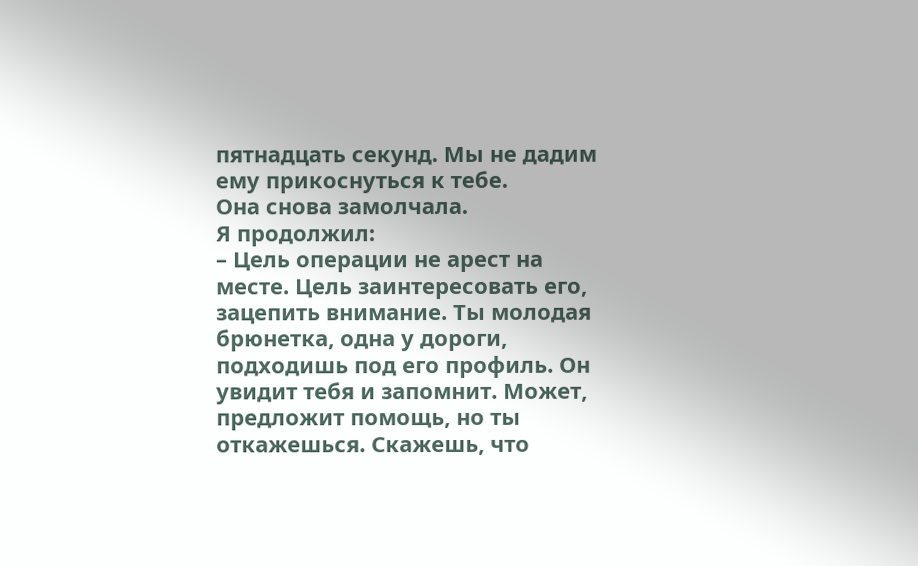пятнадцать секунд. Мы не дадим ему прикоснуться к тебе.
Она снова замолчала.
Я продолжил:
– Цель операции не арест на месте. Цель заинтересовать его, зацепить внимание. Ты молодая брюнетка, одна у дороги, подходишь под его профиль. Он увидит тебя и запомнит. Может, предложит помощь, но ты откажешься. Скажешь, что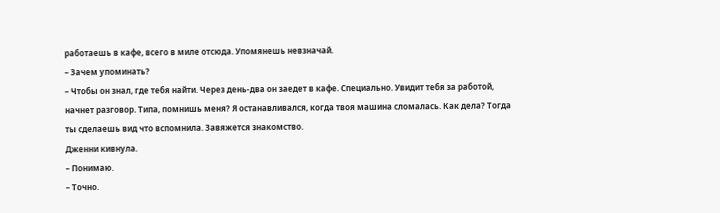работаешь в кафе, всего в миле отсюда. Упомянешь невзначай.
– Зачем упоминать?
– Чтобы он знал, где тебя найти. Через день-два он заедет в кафе. Специально. Увидит тебя за работой, начнет разговор. Типа, помнишь меня? Я останавливался, когда твоя машина сломалась. Как дела? Тогда ты сделаешь вид что вспомнила. Завяжется знакомство.
Дженни кивнула.
– Понимаю.
– Точно.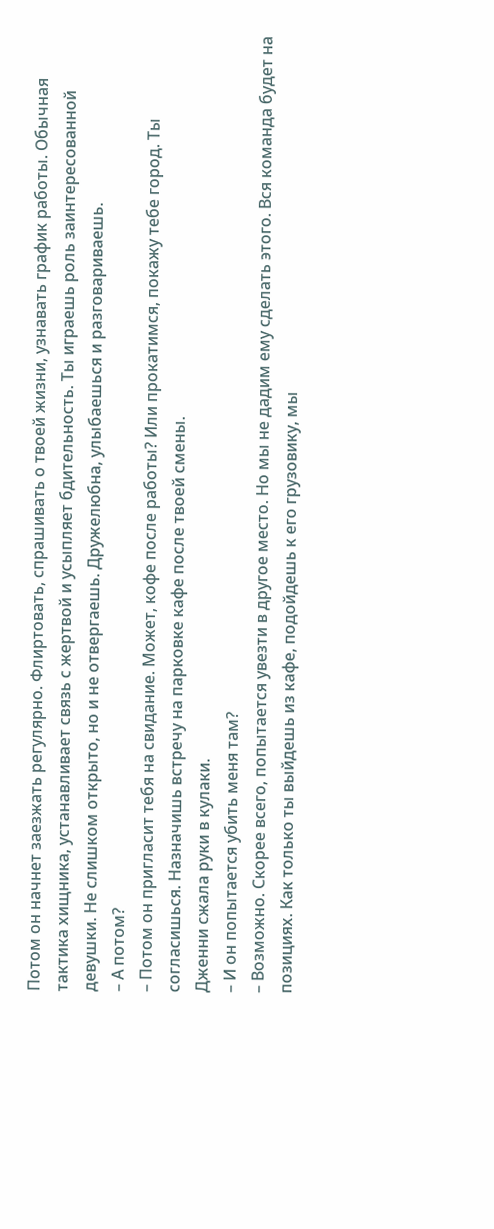Потом он начнет заезжать регулярно. Флиртовать, спрашивать о твоей жизни, узнавать график работы. Обычная тактика хищника, устанавливает связь с жертвой и усыпляет бдительность. Ты играешь роль заинтересованной девушки. Не слишком открыто, но и не отвергаешь. Дружелюбна, улыбаешься и разговариваешь.
– А потом?
– Потом он пригласит тебя на свидание. Может, кофе после работы? Или прокатимся, покажу тебе город. Ты согласишься. Назначишь встречу на парковке кафе после твоей смены.
Дженни сжала руки в кулаки.
– И он попытается убить меня там?
– Возможно. Скорее всего, попытается увезти в другое место. Но мы не дадим ему сделать этого. Вся команда будет на позициях. Как только ты выйдешь из кафе, подойдешь к его грузовику, мы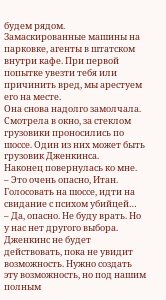будем рядом. Замаскированные машины на парковке, агенты в штатском внутри кафе. При первой попытке увезти тебя или причинить вред, мы арестуем его на месте.
Она снова надолго замолчала. Смотрела в окно, за стеклом грузовики проносились по шоссе. Один из них может быть грузовик Дженкинса.
Наконец повернулась ко мне.
– Это очень опасно, Итан. Голосовать на шоссе, идти на свидание с психом убийцей…
– Да, опасно. Не буду врать. Но у нас нет другого выбора. Дженкинс не будет действовать, пока не увидит возможность. Нужно создать эту возможность, но под нашим полным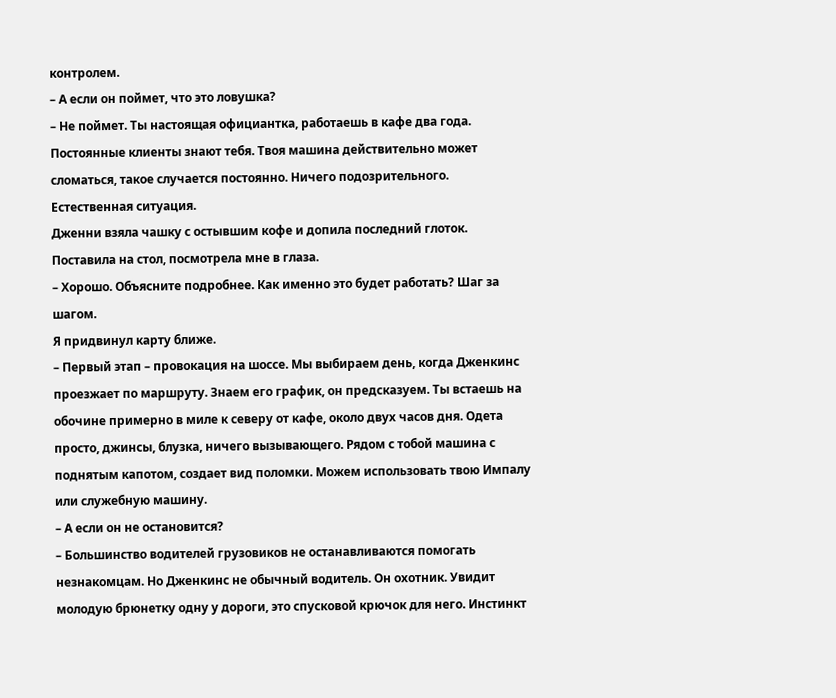контролем.
– А если он поймет, что это ловушка?
– Не поймет. Ты настоящая официантка, работаешь в кафе два года. Постоянные клиенты знают тебя. Твоя машина действительно может сломаться, такое случается постоянно. Ничего подозрительного. Естественная ситуация.
Дженни взяла чашку с остывшим кофе и допила последний глоток. Поставила на стол, посмотрела мне в глаза.
– Хорошо. Объясните подробнее. Как именно это будет работать? Шаг за шагом.
Я придвинул карту ближе.
– Первый этап – провокация на шоссе. Мы выбираем день, когда Дженкинс проезжает по маршруту. Знаем его график, он предсказуем. Ты встаешь на обочине примерно в миле к северу от кафе, около двух часов дня. Одета просто, джинсы, блузка, ничего вызывающего. Рядом с тобой машина с поднятым капотом, создает вид поломки. Можем использовать твою Импалу или служебную машину.
– А если он не остановится?
– Большинство водителей грузовиков не останавливаются помогать незнакомцам. Но Дженкинс не обычный водитель. Он охотник. Увидит молодую брюнетку одну у дороги, это спусковой крючок для него. Инстинкт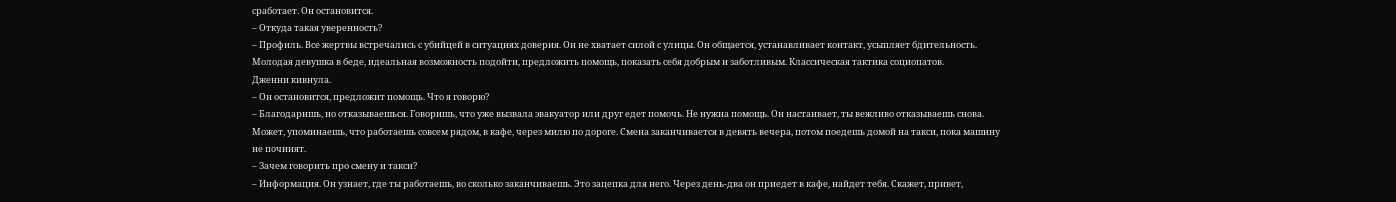сработает. Он остановится.
– Откуда такая уверенность?
– Профиль. Все жертвы встречались с убийцей в ситуациях доверия. Он не хватает силой с улицы. Он общается, устанавливает контакт, усыпляет бдительность. Молодая девушка в беде, идеальная возможность подойти, предложить помощь, показать себя добрым и заботливым. Классическая тактика социопатов.
Дженни кивнула.
– Он остановится, предложит помощь. Что я говорю?
– Благодаришь, но отказываешься. Говоришь, что уже вызвала эвакуатор или друг едет помочь. Не нужна помощь. Он настаивает, ты вежливо отказываешь снова. Может, упоминаешь, что работаешь совсем рядом, в кафе, через милю по дороге. Смена заканчивается в девять вечера, потом поедешь домой на такси, пока машину не починят.
– Зачем говорить про смену и такси?
– Информация. Он узнает, где ты работаешь, во сколько заканчиваешь. Это зацепка для него. Через день-два он приедет в кафе, найдет тебя. Скажет, привет,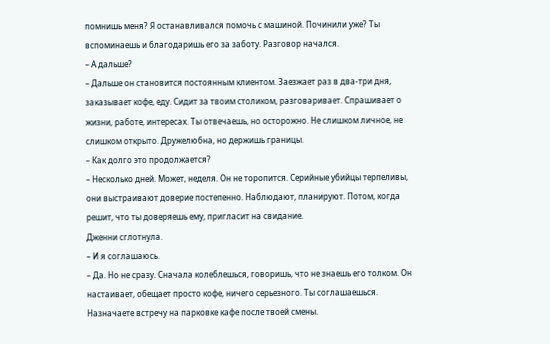помнишь меня? Я останавливался помочь с машиной. Починили уже? Ты вспоминаешь и благодаришь его за заботу. Разговор начался.
– А дальше?
– Дальше он становится постоянным клиентом. Заезжает раз в два-три дня, заказывает кофе, еду. Сидит за твоим столиком, разговаривает. Спрашивает о жизни, работе, интересах. Ты отвечаешь, но осторожно. Не слишком личное, не слишком открыто. Дружелюбна, но держишь границы.
– Как долго это продолжается?
– Несколько дней. Может, неделя. Он не торопится. Серийные убийцы терпеливы, они выстраивают доверие постепенно. Наблюдают, планируют. Потом, когда решит, что ты доверяешь ему, пригласит на свидание.
Дженни сглотнула.
– И я соглашаюсь.
– Да. Но не сразу. Сначала колеблешься, говоришь, что не знаешь его толком. Он настаивает, обещает просто кофе, ничего серьезного. Ты соглашаешься. Назначаете встречу на парковке кафе после твоей смены.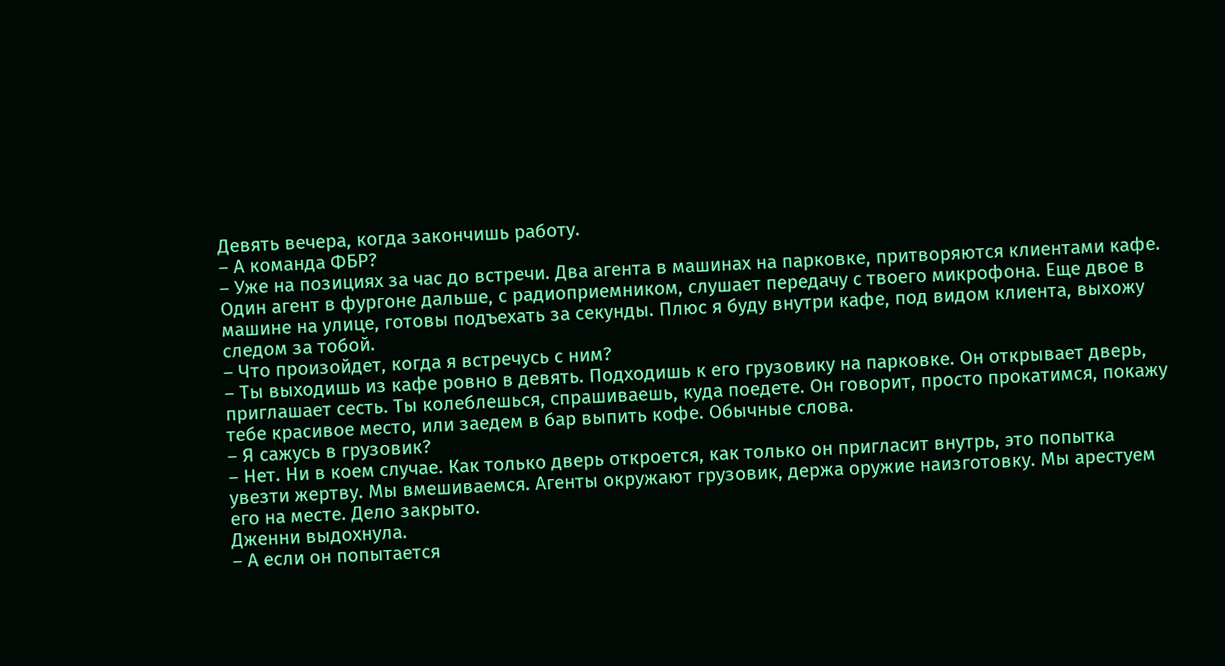Девять вечера, когда закончишь работу.
– А команда ФБР?
– Уже на позициях за час до встречи. Два агента в машинах на парковке, притворяются клиентами кафе. Один агент в фургоне дальше, с радиоприемником, слушает передачу с твоего микрофона. Еще двое в машине на улице, готовы подъехать за секунды. Плюс я буду внутри кафе, под видом клиента, выхожу следом за тобой.
– Что произойдет, когда я встречусь с ним?
– Ты выходишь из кафе ровно в девять. Подходишь к его грузовику на парковке. Он открывает дверь, приглашает сесть. Ты колеблешься, спрашиваешь, куда поедете. Он говорит, просто прокатимся, покажу тебе красивое место, или заедем в бар выпить кофе. Обычные слова.
– Я сажусь в грузовик?
– Нет. Ни в коем случае. Как только дверь откроется, как только он пригласит внутрь, это попытка увезти жертву. Мы вмешиваемся. Агенты окружают грузовик, держа оружие наизготовку. Мы арестуем его на месте. Дело закрыто.
Дженни выдохнула.
– А если он попытается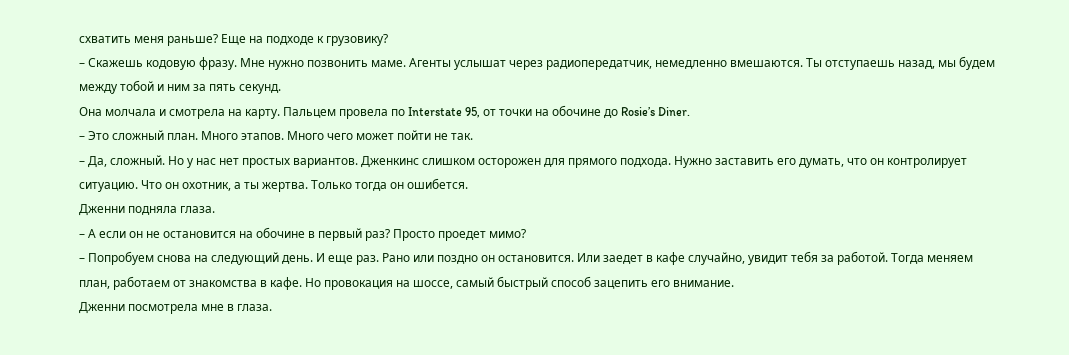схватить меня раньше? Еще на подходе к грузовику?
– Скажешь кодовую фразу. Мне нужно позвонить маме. Агенты услышат через радиопередатчик, немедленно вмешаются. Ты отступаешь назад, мы будем между тобой и ним за пять секунд.
Она молчала и смотрела на карту. Пальцем провела по Interstate 95, от точки на обочине до Rosie’s Diner.
– Это сложный план. Много этапов. Много чего может пойти не так.
– Да, сложный. Но у нас нет простых вариантов. Дженкинс слишком осторожен для прямого подхода. Нужно заставить его думать, что он контролирует ситуацию. Что он охотник, а ты жертва. Только тогда он ошибется.
Дженни подняла глаза.
– А если он не остановится на обочине в первый раз? Просто проедет мимо?
– Попробуем снова на следующий день. И еще раз. Рано или поздно он остановится. Или заедет в кафе случайно, увидит тебя за работой. Тогда меняем план, работаем от знакомства в кафе. Но провокация на шоссе, самый быстрый способ зацепить его внимание.
Дженни посмотрела мне в глаза.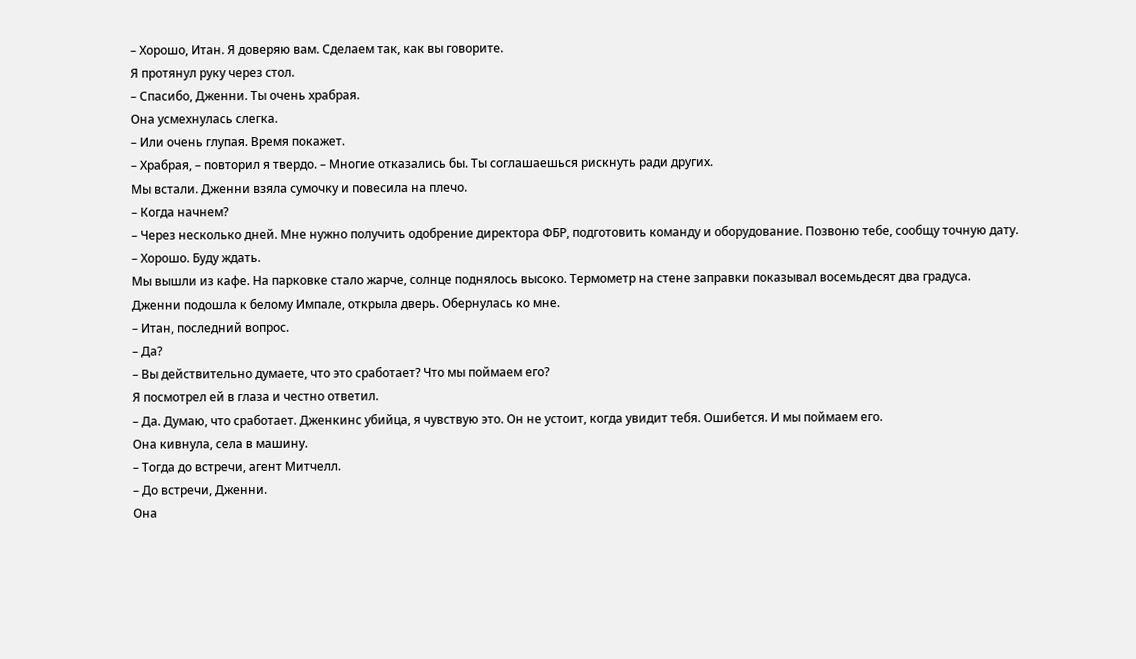– Хорошо, Итан. Я доверяю вам. Сделаем так, как вы говорите.
Я протянул руку через стол.
– Спасибо, Дженни. Ты очень храбрая.
Она усмехнулась слегка.
– Или очень глупая. Время покажет.
– Храбрая, – повторил я твердо. – Многие отказались бы. Ты соглашаешься рискнуть ради других.
Мы встали. Дженни взяла сумочку и повесила на плечо.
– Когда начнем?
– Через несколько дней. Мне нужно получить одобрение директора ФБР, подготовить команду и оборудование. Позвоню тебе, сообщу точную дату.
– Хорошо. Буду ждать.
Мы вышли из кафе. На парковке стало жарче, солнце поднялось высоко. Термометр на стене заправки показывал восемьдесят два градуса.
Дженни подошла к белому Импале, открыла дверь. Обернулась ко мне.
– Итан, последний вопрос.
– Да?
– Вы действительно думаете, что это сработает? Что мы поймаем его?
Я посмотрел ей в глаза и честно ответил.
– Да. Думаю, что сработает. Дженкинс убийца, я чувствую это. Он не устоит, когда увидит тебя. Ошибется. И мы поймаем его.
Она кивнула, села в машину.
– Тогда до встречи, агент Митчелл.
– До встречи, Дженни.
Она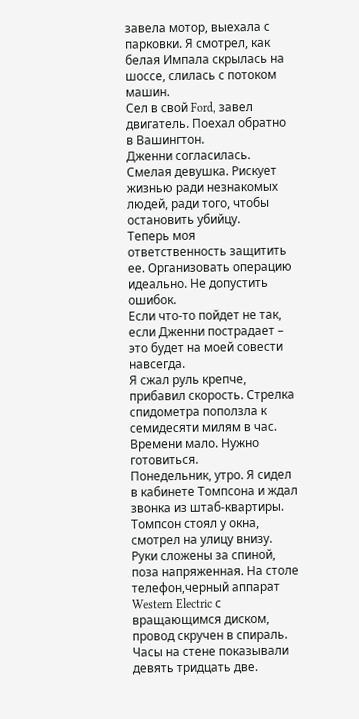завела мотор, выехала с парковки. Я смотрел, как белая Импала скрылась на шоссе, слилась с потоком машин.
Сел в свой Ford, завел двигатель. Поехал обратно в Вашингтон.
Дженни согласилась. Смелая девушка. Рискует жизнью ради незнакомых людей, ради того, чтобы остановить убийцу.
Теперь моя ответственность защитить ее. Организовать операцию идеально. Не допустить ошибок.
Если что-то пойдет не так, если Дженни пострадает – это будет на моей совести навсегда.
Я сжал руль крепче, прибавил скорость. Стрелка спидометра поползла к семидесяти милям в час.
Времени мало. Нужно готовиться.
Понедельник, утро. Я сидел в кабинете Томпсона и ждал звонка из штаб-квартиры.
Томпсон стоял у окна, смотрел на улицу внизу. Руки сложены за спиной, поза напряженная. На столе телефон,черный аппарат Western Electric с вращающимся диском, провод скручен в спираль.
Часы на стене показывали девять тридцать две.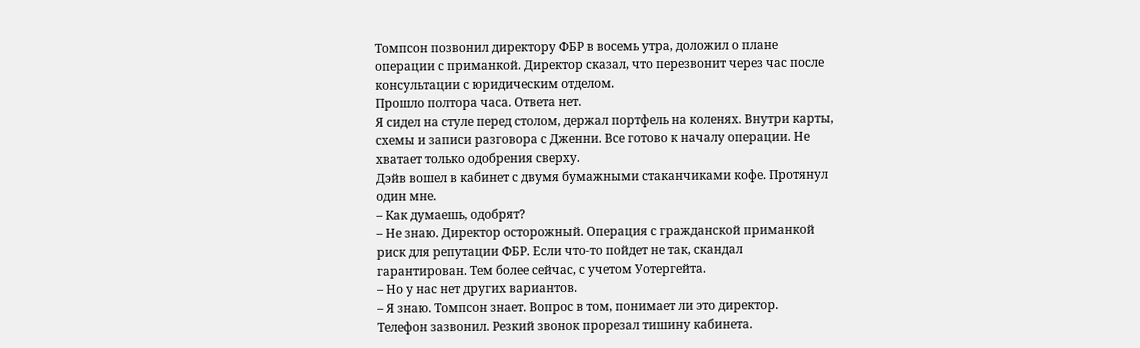Томпсон позвонил директору ФБР в восемь утра, доложил о плане операции с приманкой. Директор сказал, что перезвонит через час после консультации с юридическим отделом.
Прошло полтора часа. Ответа нет.
Я сидел на стуле перед столом, держал портфель на коленях. Внутри карты, схемы и записи разговора с Дженни. Все готово к началу операции. Не хватает только одобрения сверху.
Дэйв вошел в кабинет с двумя бумажными стаканчиками кофе. Протянул один мне.
– Как думаешь, одобрят?
– Не знаю. Директор осторожный. Операция с гражданской приманкой риск для репутации ФБР. Если что-то пойдет не так, скандал гарантирован. Тем более сейчас, с учетом Уотергейта.
– Но у нас нет других вариантов.
– Я знаю. Томпсон знает. Вопрос в том, понимает ли это директор.
Телефон зазвонил. Резкий звонок прорезал тишину кабинета.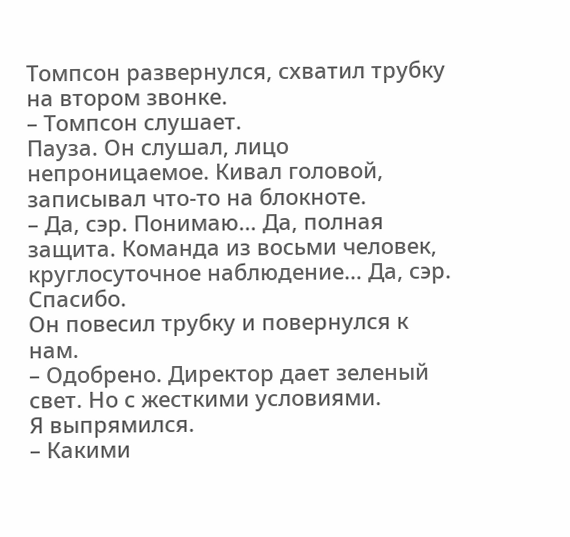Томпсон развернулся, схватил трубку на втором звонке.
– Томпсон слушает.
Пауза. Он слушал, лицо непроницаемое. Кивал головой, записывал что-то на блокноте.
– Да, сэр. Понимаю… Да, полная защита. Команда из восьми человек, круглосуточное наблюдение… Да, сэр. Спасибо.
Он повесил трубку и повернулся к нам.
– Одобрено. Директор дает зеленый свет. Но с жесткими условиями.
Я выпрямился.
– Какими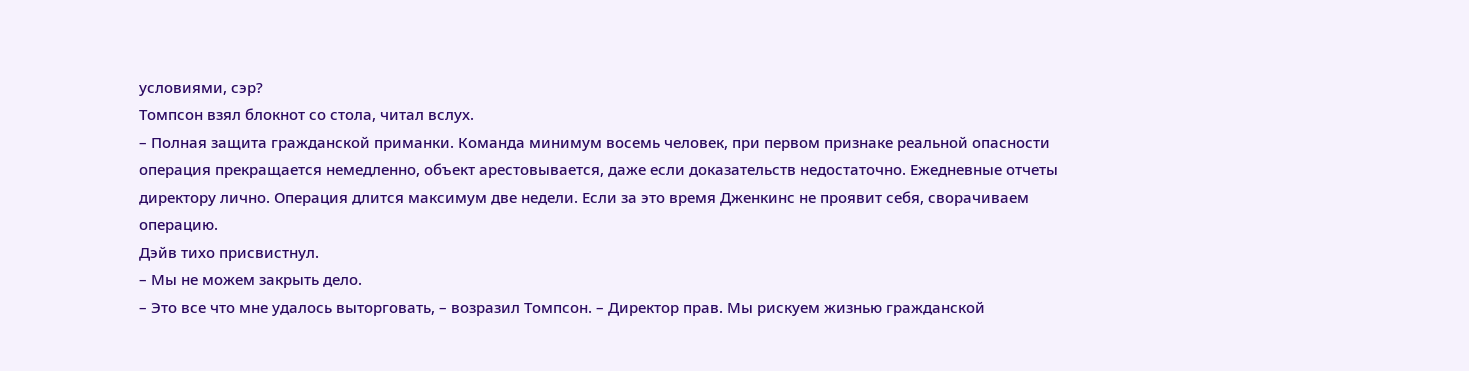условиями, сэр?
Томпсон взял блокнот со стола, читал вслух.
– Полная защита гражданской приманки. Команда минимум восемь человек, при первом признаке реальной опасности операция прекращается немедленно, объект арестовывается, даже если доказательств недостаточно. Ежедневные отчеты директору лично. Операция длится максимум две недели. Если за это время Дженкинс не проявит себя, сворачиваем операцию.
Дэйв тихо присвистнул.
– Мы не можем закрыть дело.
– Это все что мне удалось выторговать, – возразил Томпсон. – Директор прав. Мы рискуем жизнью гражданской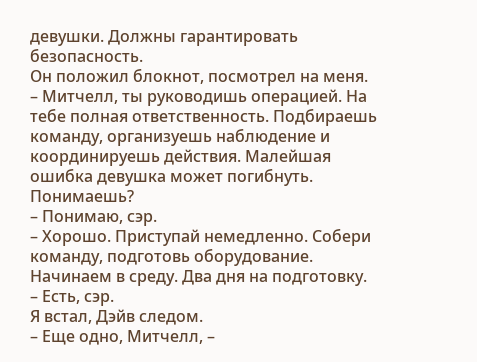девушки. Должны гарантировать безопасность.
Он положил блокнот, посмотрел на меня.
– Митчелл, ты руководишь операцией. На тебе полная ответственность. Подбираешь команду, организуешь наблюдение и координируешь действия. Малейшая ошибка девушка может погибнуть. Понимаешь?
– Понимаю, сэр.
– Хорошо. Приступай немедленно. Собери команду, подготовь оборудование. Начинаем в среду. Два дня на подготовку.
– Есть, сэр.
Я встал, Дэйв следом.
– Еще одно, Митчелл, –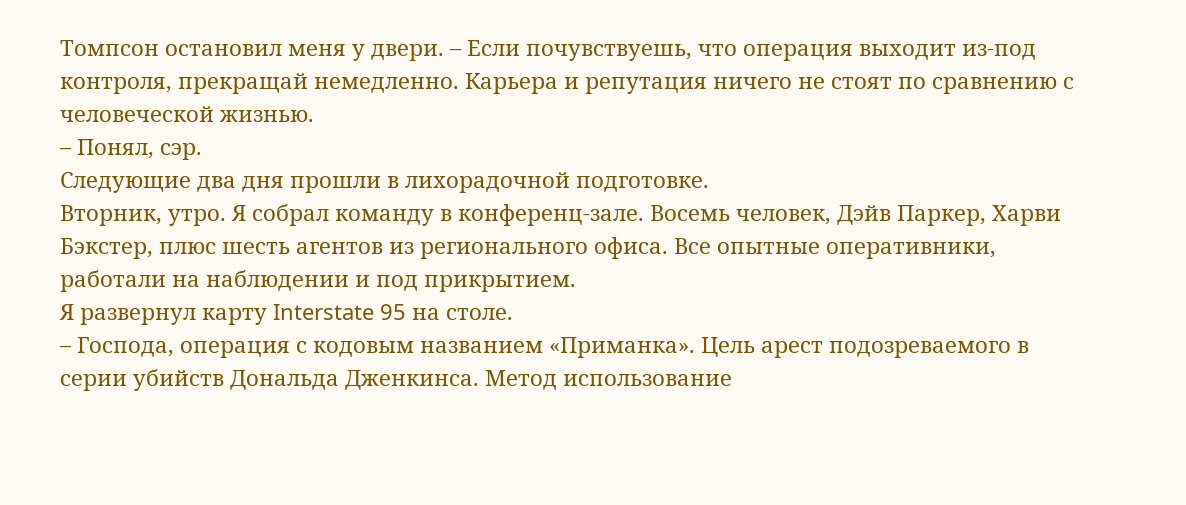Томпсон остановил меня у двери. – Если почувствуешь, что операция выходит из-под контроля, прекращай немедленно. Карьера и репутация ничего не стоят по сравнению с человеческой жизнью.
– Понял, сэр.
Следующие два дня прошли в лихорадочной подготовке.
Вторник, утро. Я собрал команду в конференц-зале. Восемь человек, Дэйв Паркер, Харви Бэкстер, плюс шесть агентов из регионального офиса. Все опытные оперативники, работали на наблюдении и под прикрытием.
Я развернул карту Interstate 95 на столе.
– Господа, операция с кодовым названием «Приманка». Цель арест подозреваемого в серии убийств Дональда Дженкинса. Метод использование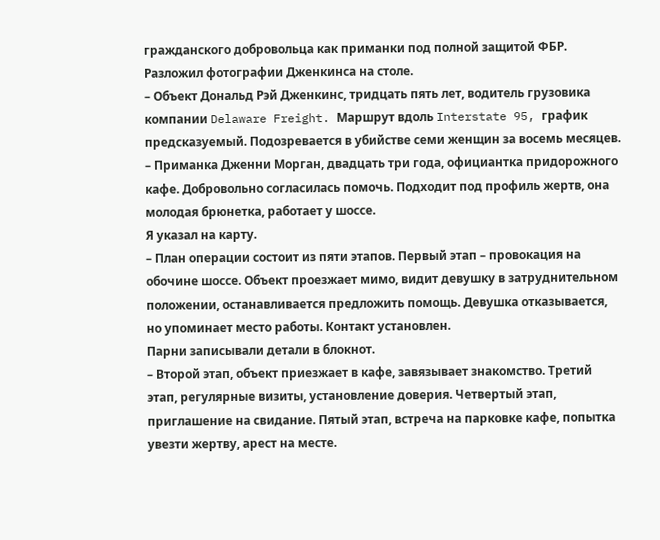гражданского добровольца как приманки под полной защитой ФБР.
Разложил фотографии Дженкинса на столе.
– Объект Дональд Рэй Дженкинс, тридцать пять лет, водитель грузовика компании Delaware Freight. Маршрут вдоль Interstate 95, график предсказуемый. Подозревается в убийстве семи женщин за восемь месяцев.
– Приманка Дженни Морган, двадцать три года, официантка придорожного кафе. Добровольно согласилась помочь. Подходит под профиль жертв, она молодая брюнетка, работает у шоссе.
Я указал на карту.
– План операции состоит из пяти этапов. Первый этап – провокация на обочине шоссе. Объект проезжает мимо, видит девушку в затруднительном положении, останавливается предложить помощь. Девушка отказывается, но упоминает место работы. Контакт установлен.
Парни записывали детали в блокнот.
– Второй этап, объект приезжает в кафе, завязывает знакомство. Третий этап, регулярные визиты, установление доверия. Четвертый этап, приглашение на свидание. Пятый этап, встреча на парковке кафе, попытка увезти жертву, арест на месте.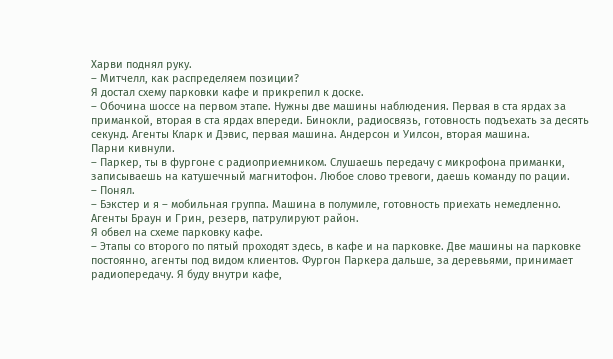Харви поднял руку.
– Митчелл, как распределяем позиции?
Я достал схему парковки кафе и прикрепил к доске.
– Обочина шоссе на первом этапе. Нужны две машины наблюдения. Первая в ста ярдах за приманкой, вторая в ста ярдах впереди. Бинокли, радиосвязь, готовность подъехать за десять секунд. Агенты Кларк и Дэвис, первая машина. Андерсон и Уилсон, вторая машина.
Парни кивнули.
– Паркер, ты в фургоне с радиоприемником. Слушаешь передачу с микрофона приманки, записываешь на катушечный магнитофон. Любое слово тревоги, даешь команду по рации.
– Понял.
– Бэкстер и я – мобильная группа. Машина в полумиле, готовность приехать немедленно. Агенты Браун и Грин, резерв, патрулируют район.
Я обвел на схеме парковку кафе.
– Этапы со второго по пятый проходят здесь, в кафе и на парковке. Две машины на парковке постоянно, агенты под видом клиентов. Фургон Паркера дальше, за деревьями, принимает радиопередачу. Я буду внутри кафе,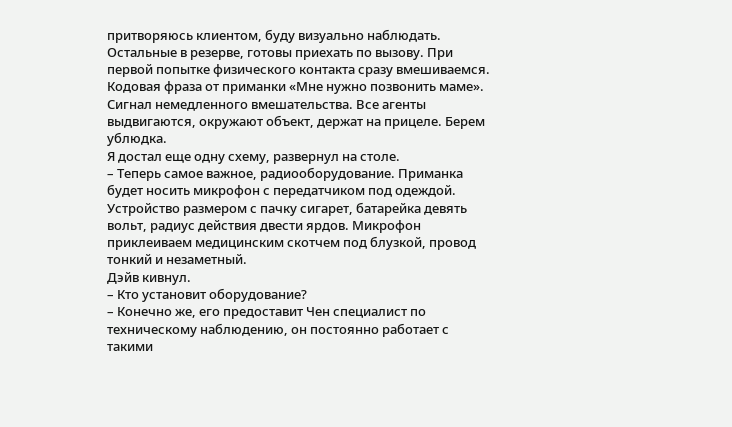притворяюсь клиентом, буду визуально наблюдать. Остальные в резерве, готовы приехать по вызову. При первой попытке физического контакта сразу вмешиваемся. Кодовая фраза от приманки «Мне нужно позвонить маме». Сигнал немедленного вмешательства. Все агенты выдвигаются, окружают объект, держат на прицеле. Берем ублюдка.
Я достал еще одну схему, развернул на столе.
– Теперь самое важное, радиооборудование. Приманка будет носить микрофон с передатчиком под одеждой. Устройство размером с пачку сигарет, батарейка девять вольт, радиус действия двести ярдов. Микрофон приклеиваем медицинским скотчем под блузкой, провод тонкий и незаметный.
Дэйв кивнул.
– Кто установит оборудование?
– Конечно же, его предоставит Чен специалист по техническому наблюдению, он постоянно работает с такими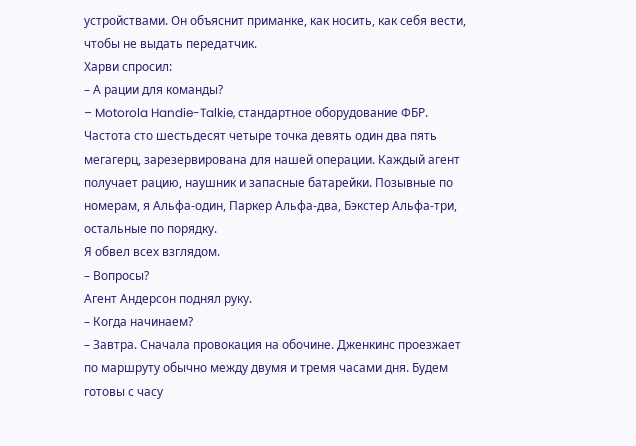устройствами. Он объяснит приманке, как носить, как себя вести, чтобы не выдать передатчик.
Харви спросил:
– А рации для команды?
– Motorola Handie-Talkie, стандартное оборудование ФБР. Частота сто шестьдесят четыре точка девять один два пять мегагерц, зарезервирована для нашей операции. Каждый агент получает рацию, наушник и запасные батарейки. Позывные по номерам, я Альфа-один, Паркер Альфа-два, Бэкстер Альфа-три, остальные по порядку.
Я обвел всех взглядом.
– Вопросы?
Агент Андерсон поднял руку.
– Когда начинаем?
– Завтра. Сначала провокация на обочине. Дженкинс проезжает по маршруту обычно между двумя и тремя часами дня. Будем готовы с часу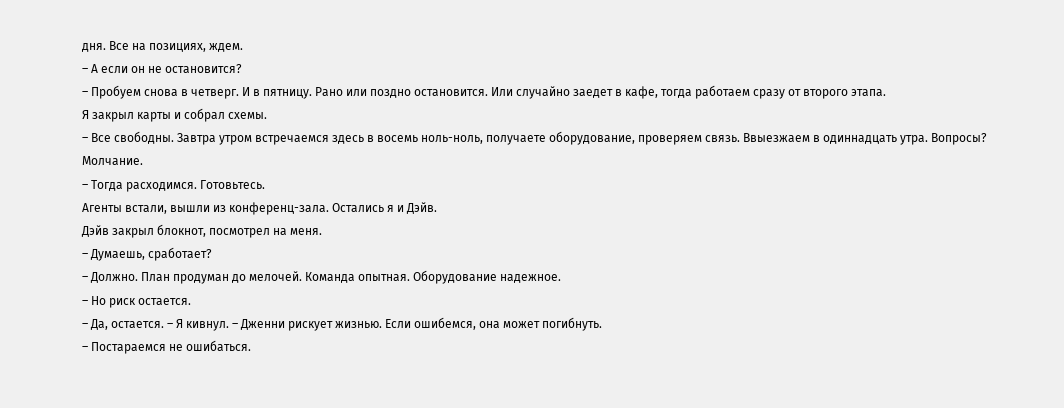дня. Все на позициях, ждем.
– А если он не остановится?
– Пробуем снова в четверг. И в пятницу. Рано или поздно остановится. Или случайно заедет в кафе, тогда работаем сразу от второго этапа.
Я закрыл карты и собрал схемы.
– Все свободны. Завтра утром встречаемся здесь в восемь ноль-ноль, получаете оборудование, проверяем связь. Ввыезжаем в одиннадцать утра. Вопросы?
Молчание.
– Тогда расходимся. Готовьтесь.
Агенты встали, вышли из конференц-зала. Остались я и Дэйв.
Дэйв закрыл блокнот, посмотрел на меня.
– Думаешь, сработает?
– Должно. План продуман до мелочей. Команда опытная. Оборудование надежное.
– Но риск остается.
– Да, остается. – Я кивнул. – Дженни рискует жизнью. Если ошибемся, она может погибнуть.
– Постараемся не ошибаться.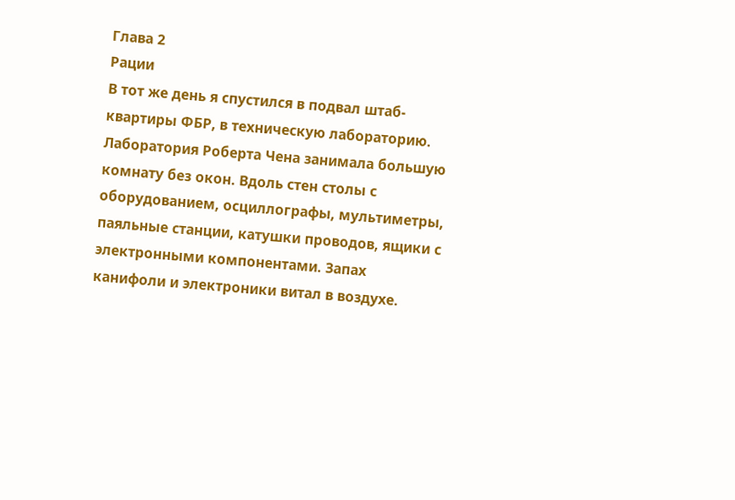Глава 2
Рации
В тот же день я спустился в подвал штаб-квартиры ФБР, в техническую лабораторию.
Лаборатория Роберта Чена занимала большую комнату без окон. Вдоль стен столы с оборудованием, осциллографы, мультиметры, паяльные станции, катушки проводов, ящики с электронными компонентами. Запах канифоли и электроники витал в воздухе.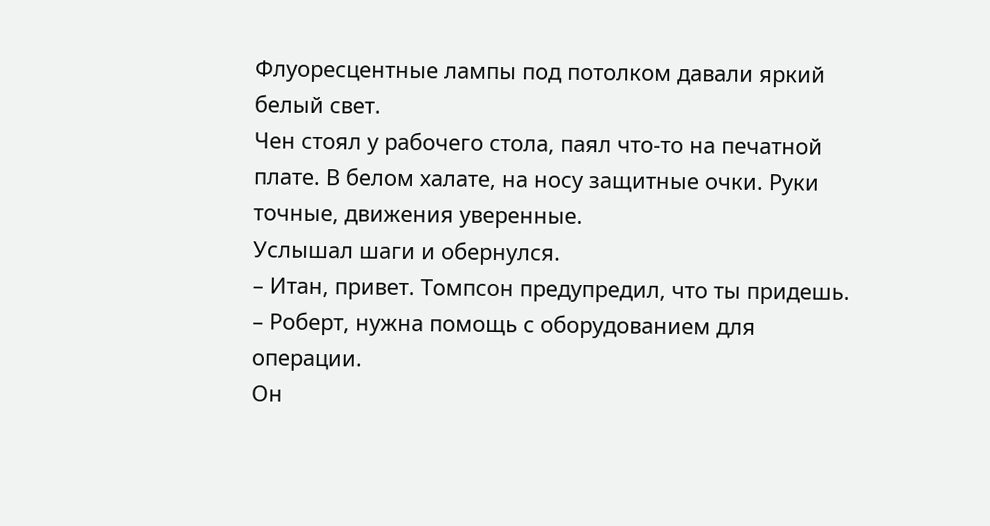Флуоресцентные лампы под потолком давали яркий белый свет.
Чен стоял у рабочего стола, паял что-то на печатной плате. В белом халате, на носу защитные очки. Руки точные, движения уверенные.
Услышал шаги и обернулся.
– Итан, привет. Томпсон предупредил, что ты придешь.
– Роберт, нужна помощь с оборудованием для операции.
Он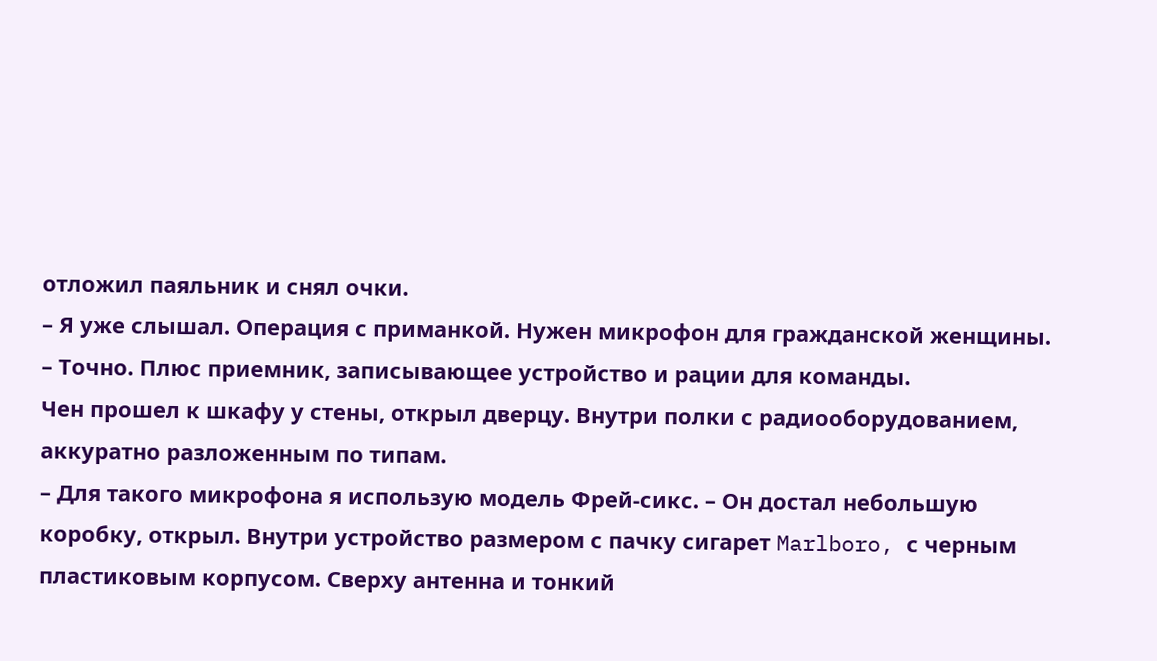отложил паяльник и снял очки.
– Я уже слышал. Операция с приманкой. Нужен микрофон для гражданской женщины.
– Точно. Плюс приемник, записывающее устройство и рации для команды.
Чен прошел к шкафу у стены, открыл дверцу. Внутри полки с радиооборудованием, аккуратно разложенным по типам.
– Для такого микрофона я использую модель Фрей-сикс. – Он достал небольшую коробку, открыл. Внутри устройство размером с пачку сигарет Marlboro, с черным пластиковым корпусом. Сверху антенна и тонкий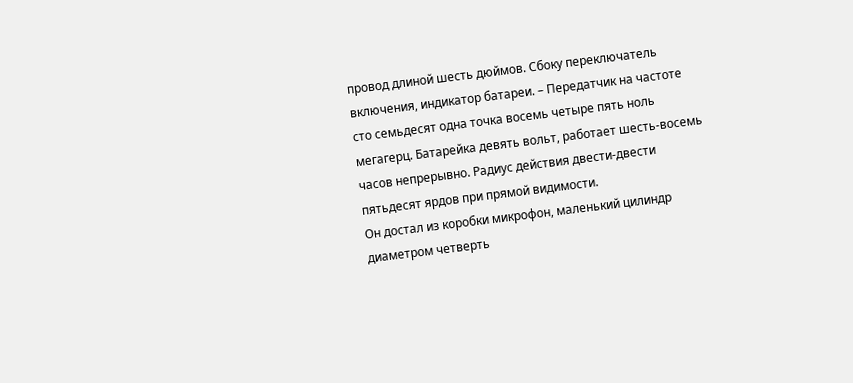провод длиной шесть дюймов. Сбоку переключатель включения, индикатор батареи. – Передатчик на частоте сто семьдесят одна точка восемь четыре пять ноль мегагерц. Батарейка девять вольт, работает шесть-восемь часов непрерывно. Радиус действия двести-двести пятьдесят ярдов при прямой видимости.
Он достал из коробки микрофон, маленький цилиндр диаметром четверть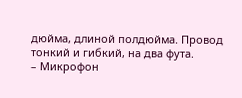дюйма, длиной полдюйма. Провод тонкий и гибкий, на два фута.
– Микрофон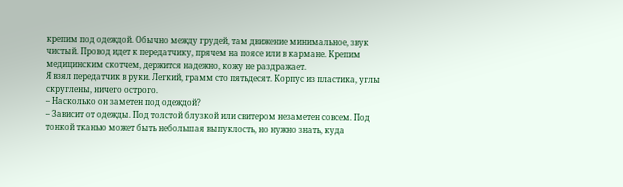крепим под одеждой. Обычно между грудей, там движение минимальное, звук чистый. Провод идет к передатчику, прячем на поясе или в кармане. Крепим медицинским скотчем, держится надежно, кожу не раздражает.
Я взял передатчик в руки. Легкий, грамм сто пятьдесят. Корпус из пластика, углы скруглены, ничего острого.
– Насколько он заметен под одеждой?
– Зависит от одежды. Под толстой блузкой или свитером незаметен совсем. Под тонкой тканью может быть небольшая выпуклость, но нужно знать, куда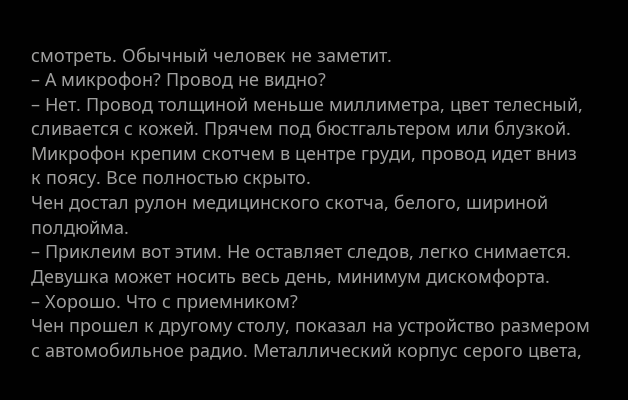смотреть. Обычный человек не заметит.
– А микрофон? Провод не видно?
– Нет. Провод толщиной меньше миллиметра, цвет телесный, сливается с кожей. Прячем под бюстгальтером или блузкой. Микрофон крепим скотчем в центре груди, провод идет вниз к поясу. Все полностью скрыто.
Чен достал рулон медицинского скотча, белого, шириной полдюйма.
– Приклеим вот этим. Не оставляет следов, легко снимается. Девушка может носить весь день, минимум дискомфорта.
– Хорошо. Что с приемником?
Чен прошел к другому столу, показал на устройство размером с автомобильное радио. Металлический корпус серого цвета,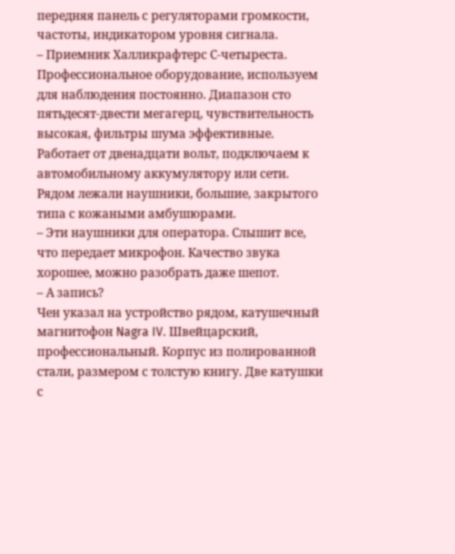передняя панель с регуляторами громкости, частоты, индикатором уровня сигнала.
– Приемник Халликрафтерс С-четыреста. Профессиональное оборудование, используем для наблюдения постоянно. Диапазон сто пятьдесят-двести мегагерц, чувствительность высокая, фильтры шума эффективные. Работает от двенадцати вольт, подключаем к автомобильному аккумулятору или сети.
Рядом лежали наушники, большие, закрытого типа с кожаными амбушюрами.
– Эти наушники для оператора. Слышит все, что передает микрофон. Качество звука хорошее, можно разобрать даже шепот.
– А запись?
Чен указал на устройство рядом, катушечный магнитофон Nagra IV. Швейцарский, профессиональный. Корпус из полированной стали, размером с толстую книгу. Две катушки с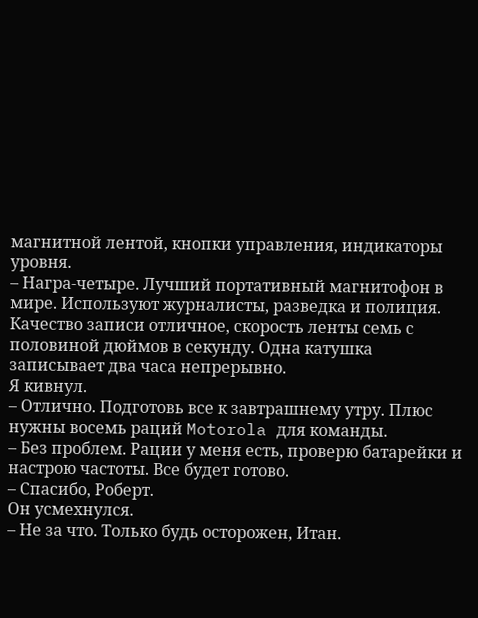магнитной лентой, кнопки управления, индикаторы уровня.
– Награ-четыре. Лучший портативный магнитофон в мире. Используют журналисты, разведка и полиция. Качество записи отличное, скорость ленты семь с половиной дюймов в секунду. Одна катушка записывает два часа непрерывно.
Я кивнул.
– Отлично. Подготовь все к завтрашнему утру. Плюс нужны восемь раций Motorola для команды.
– Без проблем. Рации у меня есть, проверю батарейки и настрою частоты. Все будет готово.
– Спасибо, Роберт.
Он усмехнулся.
– Не за что. Только будь осторожен, Итан.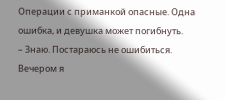Операции с приманкой опасные. Одна ошибка, и девушка может погибнуть.
– Знаю. Постараюсь не ошибиться.
Вечером я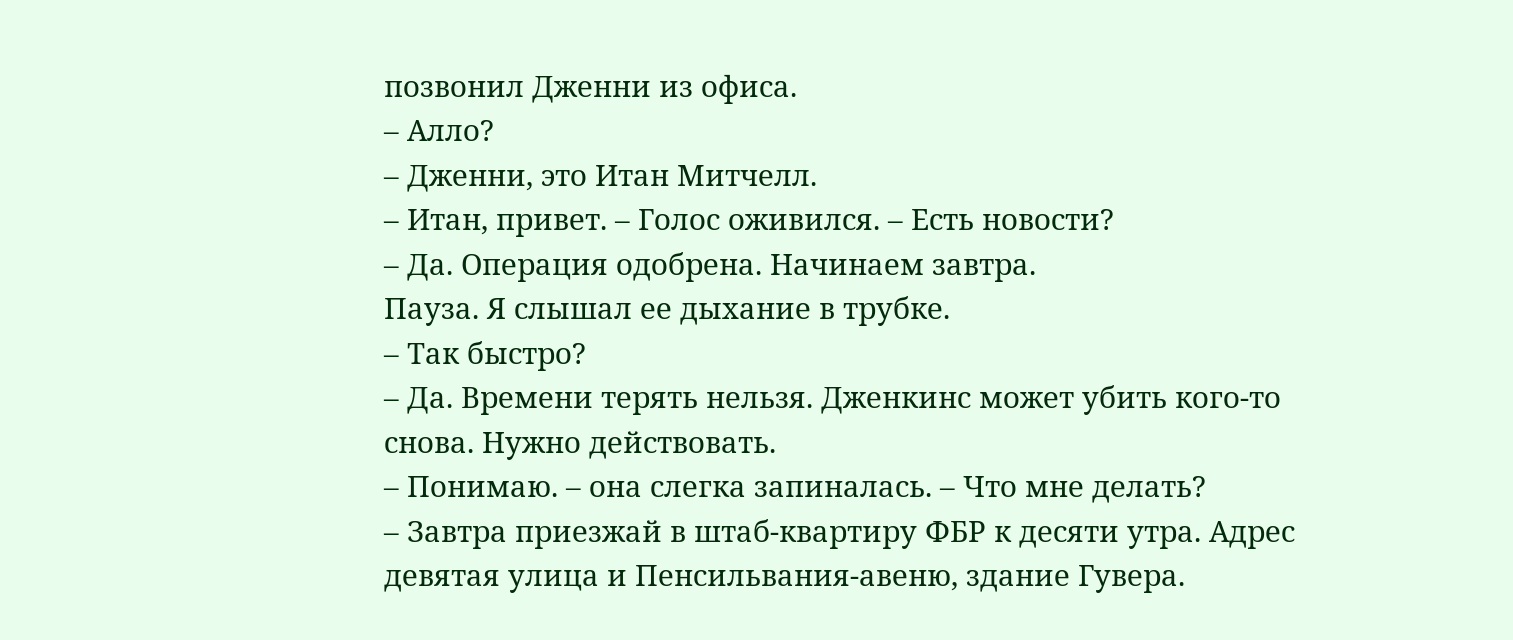позвонил Дженни из офиса.
– Алло?
– Дженни, это Итан Митчелл.
– Итан, привет. – Голос оживился. – Есть новости?
– Да. Операция одобрена. Начинаем завтра.
Пауза. Я слышал ее дыхание в трубке.
– Так быстро?
– Да. Времени терять нельзя. Дженкинс может убить кого-то снова. Нужно действовать.
– Понимаю. – она слегка запиналась. – Что мне делать?
– Завтра приезжай в штаб-квартиру ФБР к десяти утра. Адрес девятая улица и Пенсильвания-авеню, здание Гувера.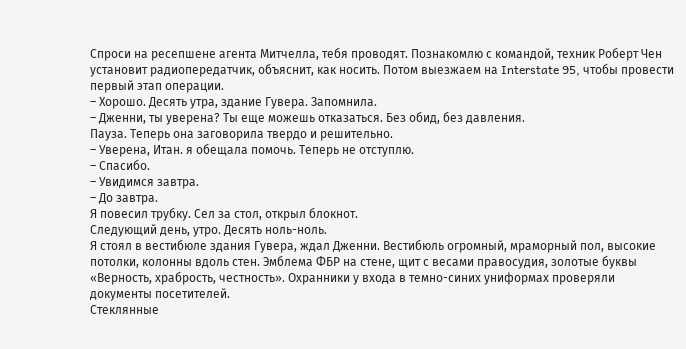Спроси на ресепшене агента Митчелла, тебя проводят. Познакомлю с командой, техник Роберт Чен установит радиопередатчик, объяснит, как носить. Потом выезжаем на Interstate 95, чтобы провести первый этап операции.
– Хорошо. Десять утра, здание Гувера. Запомнила.
– Дженни, ты уверена? Ты еще можешь отказаться. Без обид, без давления.
Пауза. Теперь она заговорила твердо и решительно.
– Уверена, Итан. я обещала помочь. Теперь не отступлю.
– Спасибо.
– Увидимся завтра.
– До завтра.
Я повесил трубку. Сел за стол, открыл блокнот.
Следующий день, утро. Десять ноль-ноль.
Я стоял в вестибюле здания Гувера, ждал Дженни. Вестибюль огромный, мраморный пол, высокие потолки, колонны вдоль стен. Эмблема ФБР на стене, щит с весами правосудия, золотые буквы «Верность, храбрость, честность». Охранники у входа в темно-синих униформах проверяли документы посетителей.
Стеклянные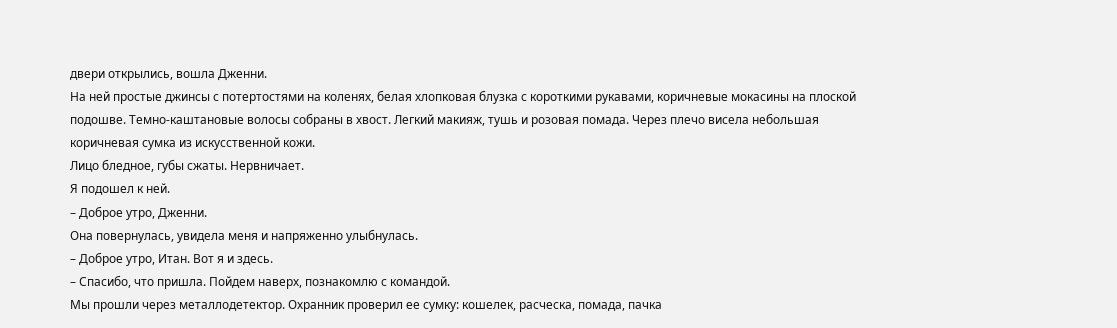двери открылись, вошла Дженни.
На ней простые джинсы с потертостями на коленях, белая хлопковая блузка с короткими рукавами, коричневые мокасины на плоской подошве. Темно-каштановые волосы собраны в хвост. Легкий макияж, тушь и розовая помада. Через плечо висела небольшая коричневая сумка из искусственной кожи.
Лицо бледное, губы сжаты. Нервничает.
Я подошел к ней.
– Доброе утро, Дженни.
Она повернулась, увидела меня и напряженно улыбнулась.
– Доброе утро, Итан. Вот я и здесь.
– Спасибо, что пришла. Пойдем наверх, познакомлю с командой.
Мы прошли через металлодетектор. Охранник проверил ее сумку: кошелек, расческа, помада, пачка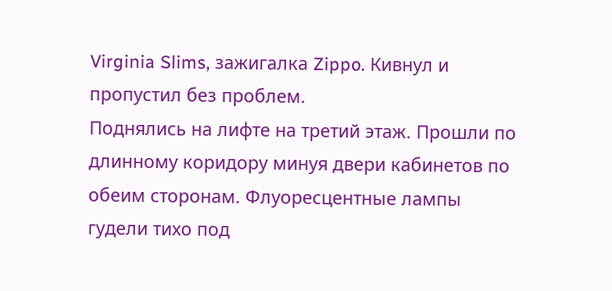Virginia Slims, зажигалка Zippo. Кивнул и пропустил без проблем.
Поднялись на лифте на третий этаж. Прошли по длинному коридору минуя двери кабинетов по обеим сторонам. Флуоресцентные лампы гудели тихо под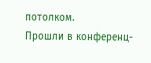потолком.
Прошли в конференц-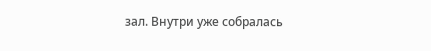зал. Внутри уже собралась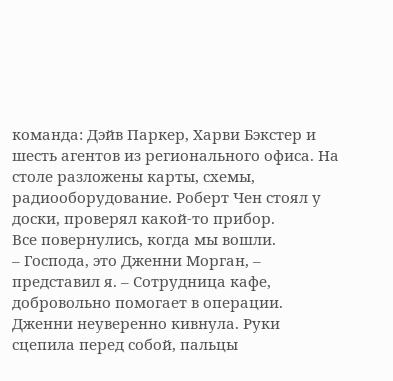команда: Дэйв Паркер, Харви Бэкстер и шесть агентов из регионального офиса. На столе разложены карты, схемы, радиооборудование. Роберт Чен стоял у доски, проверял какой-то прибор.
Все повернулись, когда мы вошли.
– Господа, это Дженни Морган, – представил я. – Сотрудница кафе, добровольно помогает в операции.
Дженни неуверенно кивнула. Руки сцепила перед собой, пальцы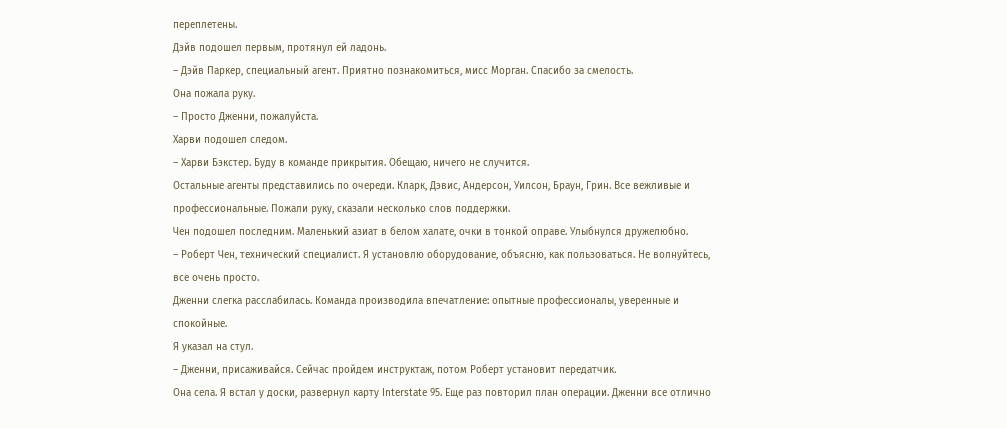переплетены.
Дэйв подошел первым, протянул ей ладонь.
– Дэйв Паркер, специальный агент. Приятно познакомиться, мисс Морган. Спасибо за смелость.
Она пожала руку.
– Просто Дженни, пожалуйста.
Харви подошел следом.
– Харви Бэкстер. Буду в команде прикрытия. Обещаю, ничего не случится.
Остальные агенты представились по очереди. Кларк, Дэвис, Андерсон, Уилсон, Браун, Грин. Все вежливые и профессиональные. Пожали руку, сказали несколько слов поддержки.
Чен подошел последним. Маленький азиат в белом халате, очки в тонкой оправе. Улыбнулся дружелюбно.
– Роберт Чен, технический специалист. Я установлю оборудование, объясню, как пользоваться. Не волнуйтесь, все очень просто.
Дженни слегка расслабилась. Команда производила впечатление: опытные профессионалы, уверенные и спокойные.
Я указал на стул.
– Дженни, присаживайся. Сейчас пройдем инструктаж, потом Роберт установит передатчик.
Она села. Я встал у доски, развернул карту Interstate 95. Еще раз повторил план операции. Дженни все отлично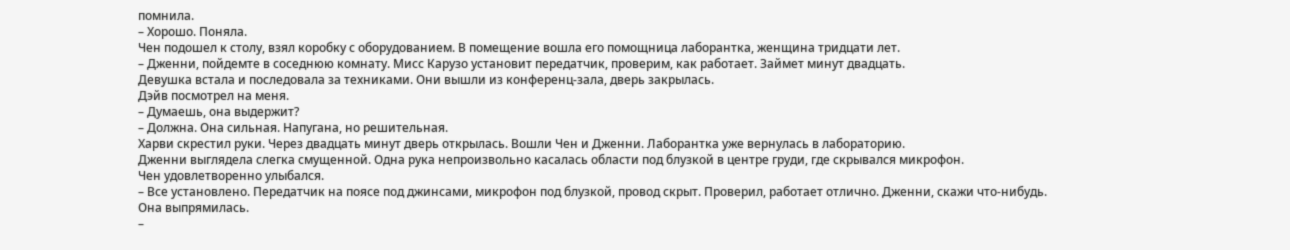помнила.
– Хорошо. Поняла.
Чен подошел к столу, взял коробку с оборудованием. В помещение вошла его помощница лаборантка, женщина тридцати лет.
– Дженни, пойдемте в соседнюю комнату. Мисс Карузо установит передатчик, проверим, как работает. Займет минут двадцать.
Девушка встала и последовала за техниками. Они вышли из конференц-зала, дверь закрылась.
Дэйв посмотрел на меня.
– Думаешь, она выдержит?
– Должна. Она сильная. Напугана, но решительная.
Харви скрестил руки. Через двадцать минут дверь открылась. Вошли Чен и Дженни. Лаборантка уже вернулась в лабораторию.
Дженни выглядела слегка смущенной. Одна рука непроизвольно касалась области под блузкой в центре груди, где скрывался микрофон.
Чен удовлетворенно улыбался.
– Все установлено. Передатчик на поясе под джинсами, микрофон под блузкой, провод скрыт. Проверил, работает отлично. Дженни, скажи что-нибудь.
Она выпрямилась.
–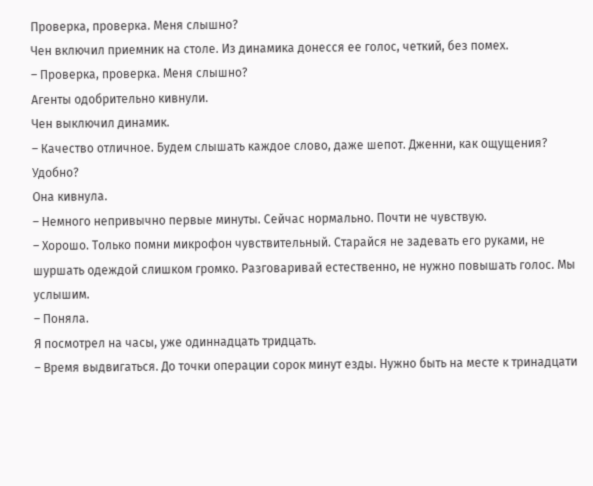Проверка, проверка. Меня слышно?
Чен включил приемник на столе. Из динамика донесся ее голос, четкий, без помех.
– Проверка, проверка. Меня слышно?
Агенты одобрительно кивнули.
Чен выключил динамик.
– Качество отличное. Будем слышать каждое слово, даже шепот. Дженни, как ощущения? Удобно?
Она кивнула.
– Немного непривычно первые минуты. Сейчас нормально. Почти не чувствую.
– Хорошо. Только помни микрофон чувствительный. Старайся не задевать его руками, не шуршать одеждой слишком громко. Разговаривай естественно, не нужно повышать голос. Мы услышим.
– Поняла.
Я посмотрел на часы, уже одиннадцать тридцать.
– Время выдвигаться. До точки операции сорок минут езды. Нужно быть на месте к тринадцати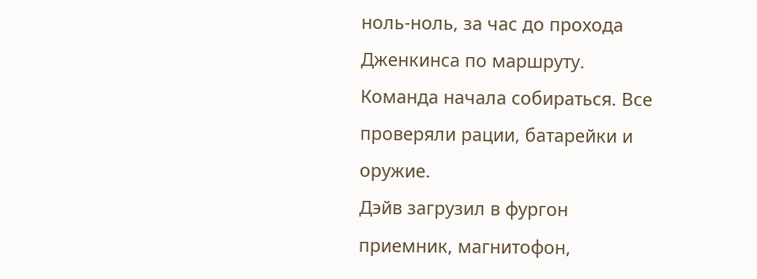ноль-ноль, за час до прохода Дженкинса по маршруту.
Команда начала собираться. Все проверяли рации, батарейки и оружие.
Дэйв загрузил в фургон приемник, магнитофон,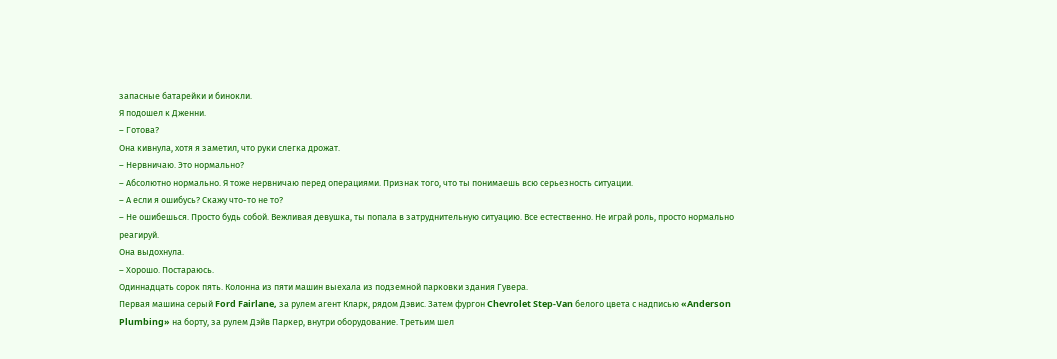запасные батарейки и бинокли.
Я подошел к Дженни.
– Готова?
Она кивнула, хотя я заметил, что руки слегка дрожат.
– Нервничаю. Это нормально?
– Абсолютно нормально. Я тоже нервничаю перед операциями. Признак того, что ты понимаешь всю серьезность ситуации.
– А если я ошибусь? Скажу что-то не то?
– Не ошибешься. Просто будь собой. Вежливая девушка, ты попала в затруднительную ситуацию. Все естественно. Не играй роль, просто нормально реагируй.
Она выдохнула.
– Хорошо. Постараюсь.
Одиннадцать сорок пять. Колонна из пяти машин выехала из подземной парковки здания Гувера.
Первая машина серый Ford Fairlane, за рулем агент Кларк, рядом Дэвис. Затем фургон Chevrolet Step-Van белого цвета с надписью «Anderson Plumbing» на борту, за рулем Дэйв Паркер, внутри оборудование. Третьим шел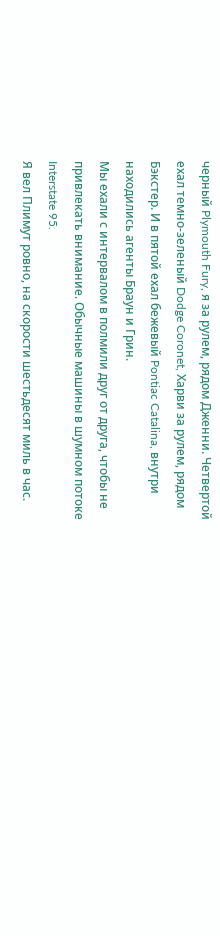черный Plymouth Fury, я за рулем, рядом Дженни. Четвертой ехал темно-зеленый Dodge Coronet, Харви за рулем, рядом Бэкстер. И в пятой ехал бежевый Pontiac Catalina, внутри находились агенты Браун и Грин.
Мы ехали с интервалом в полмили друг от друга, чтобы не привлекать внимание. Обычные машины в шумном потоке Interstate 95.
Я вел Плимут ровно, на скорости шестьдесят миль в час.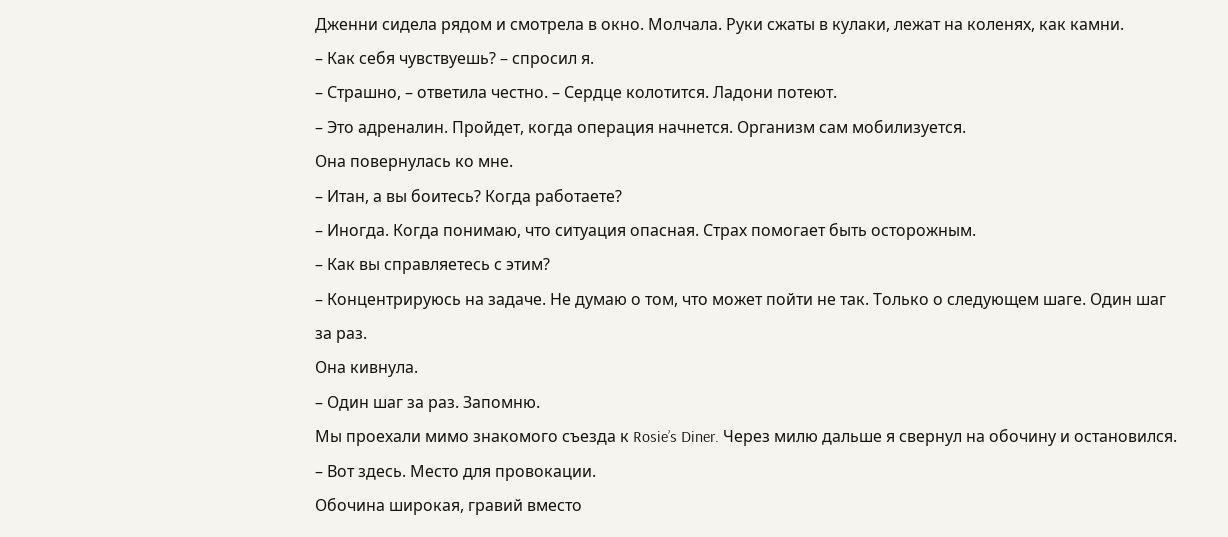Дженни сидела рядом и смотрела в окно. Молчала. Руки сжаты в кулаки, лежат на коленях, как камни.
– Как себя чувствуешь? – спросил я.
– Страшно, – ответила честно. – Сердце колотится. Ладони потеют.
– Это адреналин. Пройдет, когда операция начнется. Организм сам мобилизуется.
Она повернулась ко мне.
– Итан, а вы боитесь? Когда работаете?
– Иногда. Когда понимаю, что ситуация опасная. Страх помогает быть осторожным.
– Как вы справляетесь с этим?
– Концентрируюсь на задаче. Не думаю о том, что может пойти не так. Только о следующем шаге. Один шаг за раз.
Она кивнула.
– Один шаг за раз. Запомню.
Мы проехали мимо знакомого съезда к Rosie’s Diner. Через милю дальше я свернул на обочину и остановился.
– Вот здесь. Место для провокации.
Обочина широкая, гравий вместо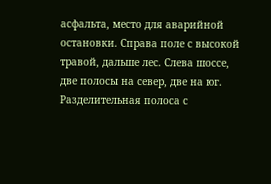асфальта, место для аварийной остановки. Справа поле с высокой травой, дальше лес. Слева шоссе, две полосы на север, две на юг. Разделительная полоса с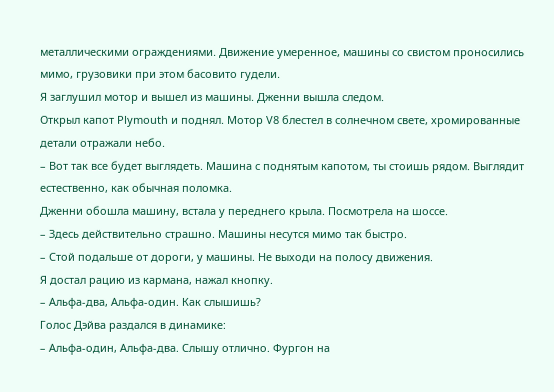металлическими ограждениями. Движение умеренное, машины со свистом проносились мимо, грузовики при этом басовито гудели.
Я заглушил мотор и вышел из машины. Дженни вышла следом.
Открыл капот Plymouth и поднял. Мотор V8 блестел в солнечном свете, хромированные детали отражали небо.
– Вот так все будет выглядеть. Машина с поднятым капотом, ты стоишь рядом. Выглядит естественно, как обычная поломка.
Дженни обошла машину, встала у переднего крыла. Посмотрела на шоссе.
– Здесь действительно страшно. Машины несутся мимо так быстро.
– Стой подальше от дороги, у машины. Не выходи на полосу движения.
Я достал рацию из кармана, нажал кнопку.
– Альфа-два, Альфа-один. Как слышишь?
Голос Дэйва раздался в динамике:
– Альфа-один, Альфа-два. Слышу отлично. Фургон на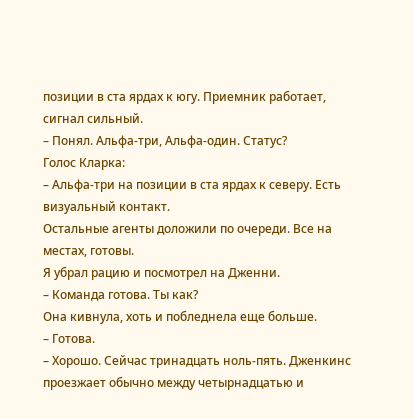позиции в ста ярдах к югу. Приемник работает, сигнал сильный.
– Понял. Альфа-три, Альфа-один. Статус?
Голос Кларка:
– Альфа-три на позиции в ста ярдах к северу. Есть визуальный контакт.
Остальные агенты доложили по очереди. Все на местах, готовы.
Я убрал рацию и посмотрел на Дженни.
– Команда готова. Ты как?
Она кивнула, хоть и побледнела еще больше.
– Готова.
– Хорошо. Сейчас тринадцать ноль-пять. Дженкинс проезжает обычно между четырнадцатью и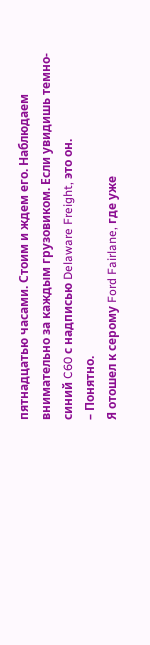пятнадцатью часами. Стоим и ждем его. Наблюдаем внимательно за каждым грузовиком. Если увидишь темно-синий C60 с надписью Delaware Freight, это он.
– Понятно.
Я отошел к серому Ford Fairlane, где уже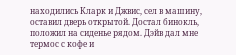находились Кларк и Джвис, сел в машину, оставил дверь открытой. Достал бинокль, положил на сиденье рядом. Дэйв дал мне термос с кофе и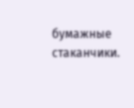бумажные стаканчики.